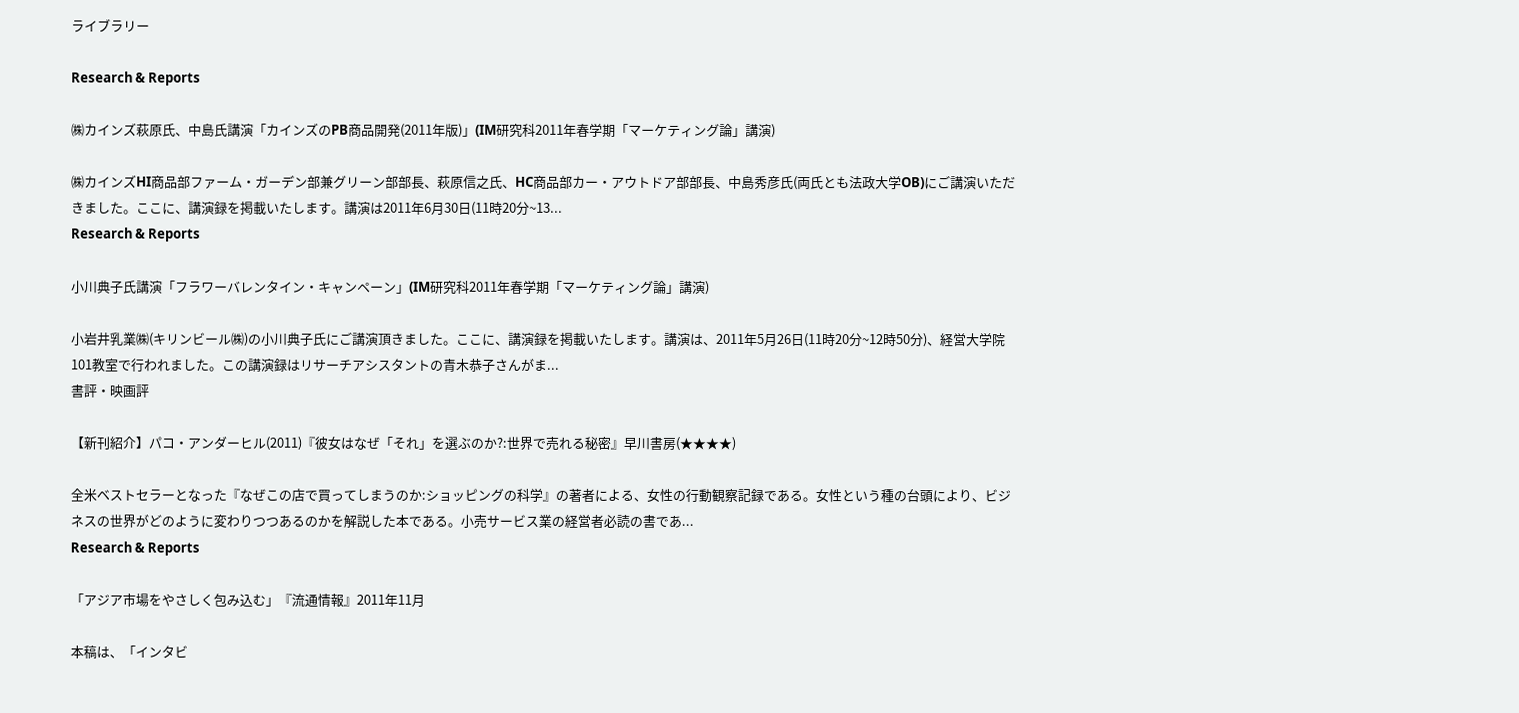ライブラリー

Research & Reports

㈱カインズ萩原氏、中島氏講演「カインズのPB商品開発(2011年版)」(IM研究科2011年春学期「マーケティング論」講演)

㈱カインズHI商品部ファーム・ガーデン部兼グリーン部部長、萩原信之氏、HC商品部カー・アウトドア部部長、中島秀彦氏(両氏とも法政大学OB)にご講演いただきました。ここに、講演録を掲載いたします。講演は2011年6月30日(11時20分~13...
Research & Reports

小川典子氏講演「フラワーバレンタイン・キャンペーン」(IM研究科2011年春学期「マーケティング論」講演)

小岩井乳業㈱(キリンビール㈱)の小川典子氏にご講演頂きました。ここに、講演録を掲載いたします。講演は、2011年5月26日(11時20分~12時50分)、経営大学院101教室で行われました。この講演録はリサーチアシスタントの青木恭子さんがま...
書評・映画評

【新刊紹介】パコ・アンダーヒル(2011)『彼女はなぜ「それ」を選ぶのか?:世界で売れる秘密』早川書房(★★★★)

全米ベストセラーとなった『なぜこの店で買ってしまうのか:ショッピングの科学』の著者による、女性の行動観察記録である。女性という種の台頭により、ビジネスの世界がどのように変わりつつあるのかを解説した本である。小売サービス業の経営者必読の書であ...
Research & Reports

「アジア市場をやさしく包み込む」『流通情報』2011年11月

本稿は、「インタビ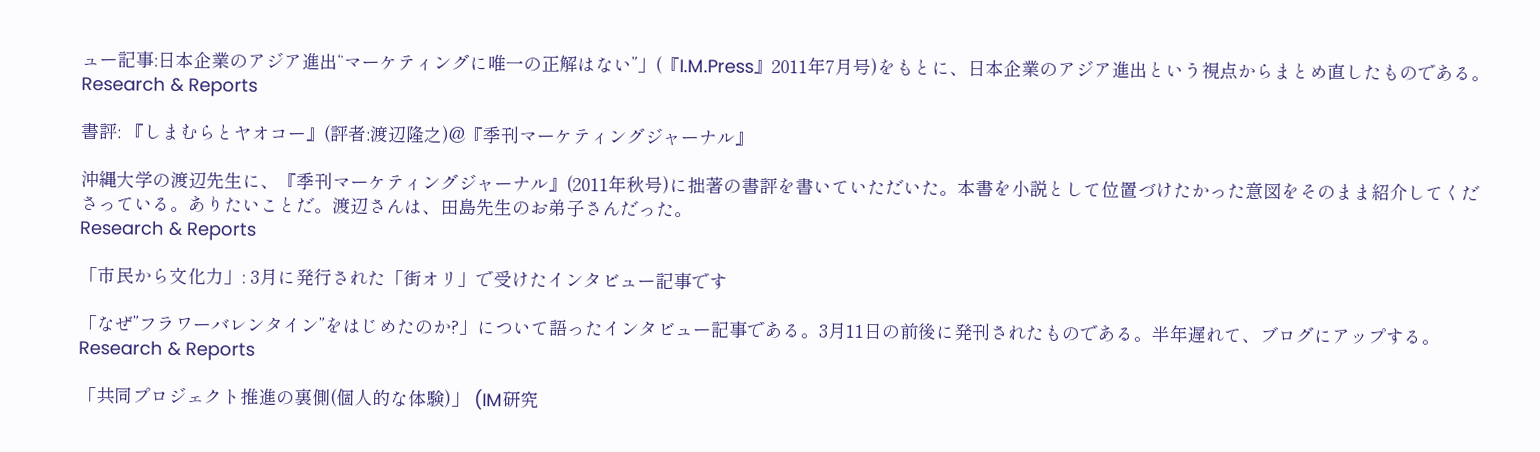ュー記事:日本企業のアジア進出“マーケティングに唯一の正解はない”」(『I.M.Press』2011年7月号)をもとに、日本企業のアジア進出という視点からまとめ直したものである。
Research & Reports

書評: 『しまむらとヤオコー』(評者:渡辺隆之)@『季刊マーケティングジャーナル』

沖縄大学の渡辺先生に、『季刊マーケティングジャーナル』(2011年秋号)に拙著の書評を書いていただいた。本書を小説として位置づけたかった意図をそのまま紹介してくださっている。ありたいことだ。渡辺さんは、田島先生のお弟子さんだった。
Research & Reports

「市民から文化力」: 3月に発行された「街オリ」で受けたインタビュー記事です

「なぜ”フラワーバレンタイン”をはじめたのか?」について語ったインタビュー記事である。3月11日の前後に発刊されたものである。半年遅れて、ブログにアップする。
Research & Reports

「共同プロジェクト推進の裏側(個人的な体験)」 (IM研究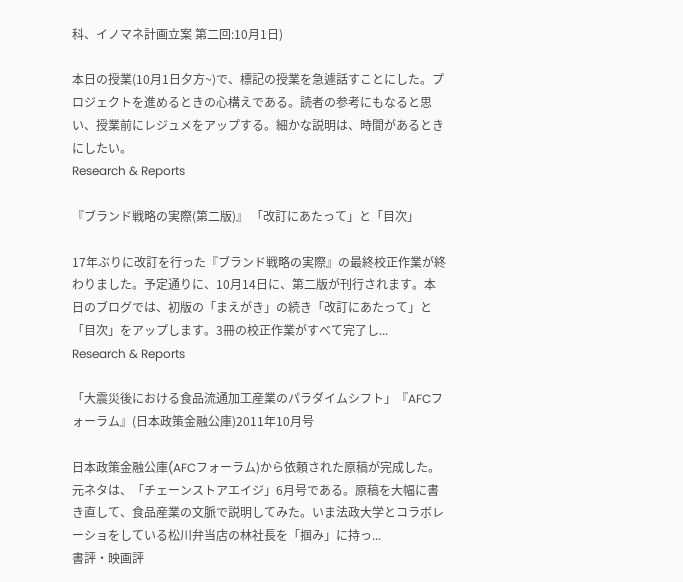科、イノマネ計画立案 第二回:10月1日)

本日の授業(10月1日夕方~)で、標記の授業を急遽話すことにした。プロジェクトを進めるときの心構えである。読者の参考にもなると思い、授業前にレジュメをアップする。細かな説明は、時間があるときにしたい。
Research & Reports

『ブランド戦略の実際(第二版)』 「改訂にあたって」と「目次」

17年ぶりに改訂を行った『ブランド戦略の実際』の最終校正作業が終わりました。予定通りに、10月14日に、第二版が刊行されます。本日のブログでは、初版の「まえがき」の続き「改訂にあたって」と「目次」をアップします。3冊の校正作業がすべて完了し...
Research & Reports

「大震災後における食品流通加工産業のパラダイムシフト」『AFCフォーラム』(日本政策金融公庫)2011年10月号

日本政策金融公庫(AFCフォーラム)から依頼された原稿が完成した。元ネタは、「チェーンストアエイジ」6月号である。原稿を大幅に書き直して、食品産業の文脈で説明してみた。いま法政大学とコラボレーショをしている松川弁当店の林社長を「掴み」に持っ...
書評・映画評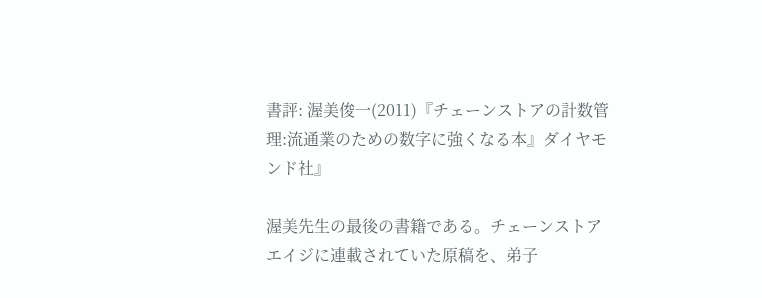書評: 渥美俊一(2011)『チェーンストアの計数管理:流通業のための数字に強くなる本』ダイヤモンド社』

渥美先生の最後の書籍である。チェーンストアエイジに連載されていた原稿を、弟子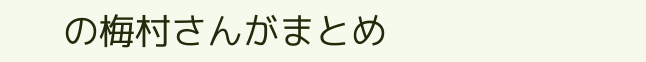の梅村さんがまとめ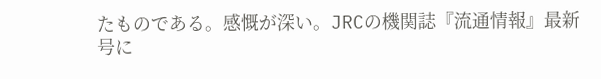たものである。感慨が深い。JRCの機関誌『流通情報』最新号に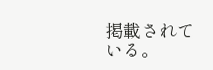掲載されている。